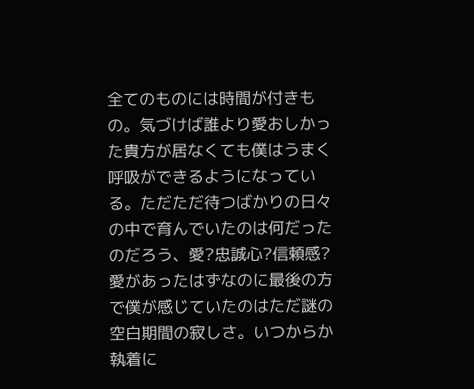全てのものには時間が付きもの。気づけば誰より愛おしかった貴方が居なくても僕はうまく呼吸ができるようになっている。ただただ待つばかりの日々の中で育んでいたのは何だったのだろう、愛?忠誠心?信頼感?愛があったはずなのに最後の方で僕が感じていたのはただ謎の空白期間の寂しさ。いつからか執着に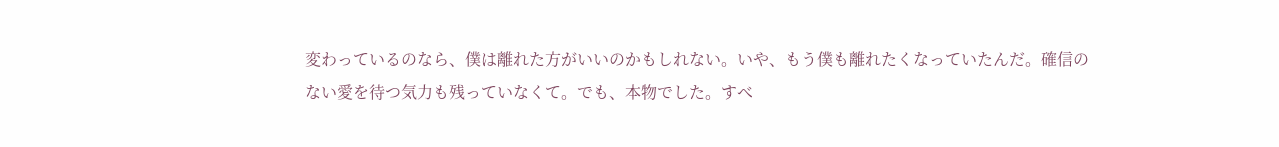変わっているのなら、僕は離れた方がいいのかもしれない。いや、もう僕も離れたくなっていたんだ。確信のない愛を待つ気力も残っていなくて。でも、本物でした。すべ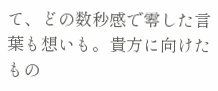て、どの数秒感で零した言葉も想いも。貴方に向けたもの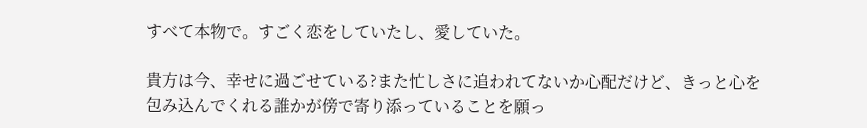すべて本物で。すごく恋をしていたし、愛していた。

貴方は今、幸せに過ごせている?また忙しさに追われてないか心配だけど、きっと心を包み込んでくれる誰かが傍で寄り添っていることを願っ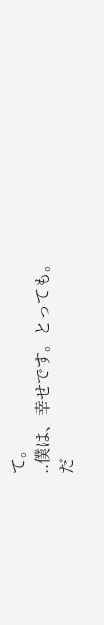て。
..僕は、幸せです。とっても。
だ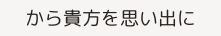から貴方を思い出に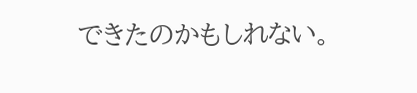できたのかもしれない。